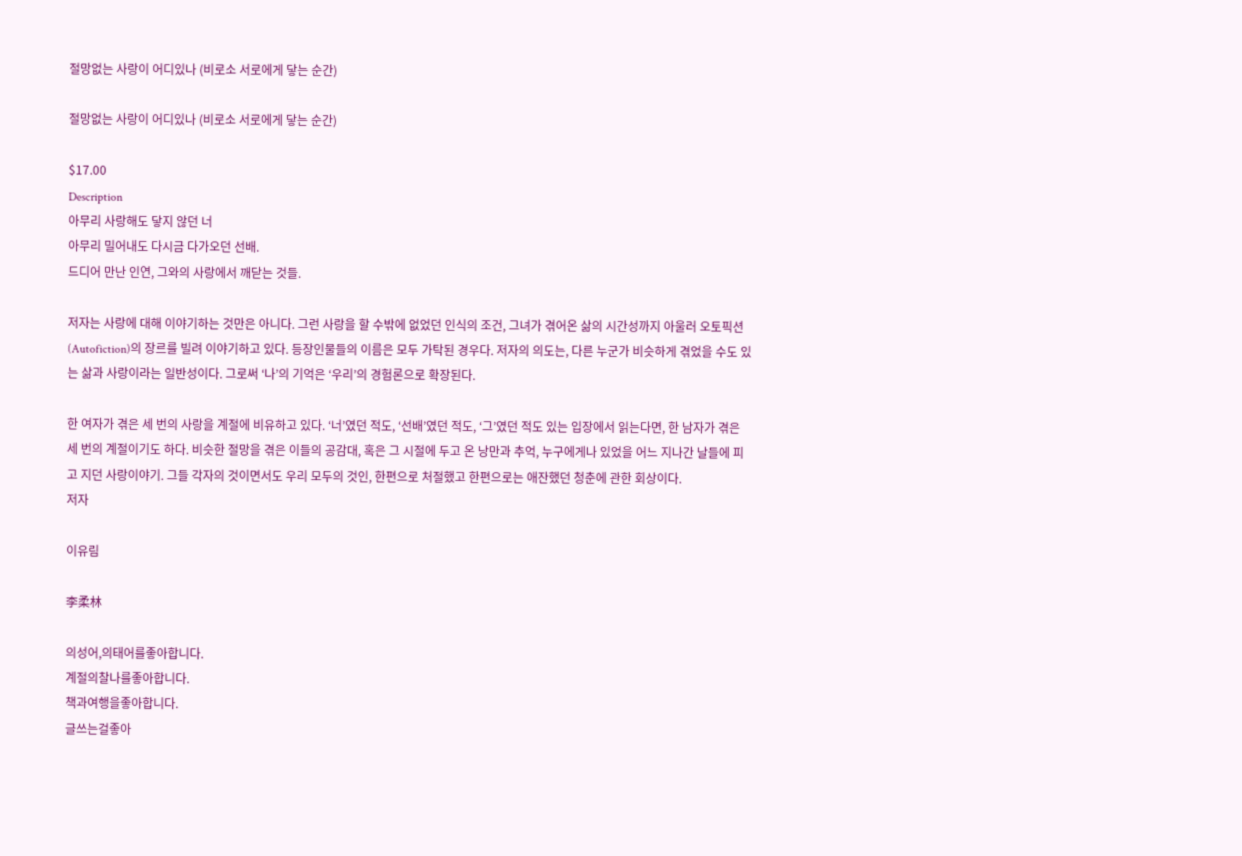절망없는 사랑이 어디있나 (비로소 서로에게 닿는 순간)

절망없는 사랑이 어디있나 (비로소 서로에게 닿는 순간)

$17.00
Description
아무리 사랑해도 닿지 않던 너
아무리 밀어내도 다시금 다가오던 선배.
드디어 만난 인연, 그와의 사랑에서 깨닫는 것들.

저자는 사랑에 대해 이야기하는 것만은 아니다. 그런 사랑을 할 수밖에 없었던 인식의 조건, 그녀가 겪어온 삶의 시간성까지 아울러 오토픽션(Autofiction)의 장르를 빌려 이야기하고 있다. 등장인물들의 이름은 모두 가탁된 경우다. 저자의 의도는, 다른 누군가 비슷하게 겪었을 수도 있는 삶과 사랑이라는 일반성이다. 그로써 ‘나’의 기억은 ‘우리’의 경험론으로 확장된다.

한 여자가 겪은 세 번의 사랑을 계절에 비유하고 있다. ‘너’였던 적도, ‘선배’였던 적도, ‘그’였던 적도 있는 입장에서 읽는다면, 한 남자가 겪은 세 번의 계절이기도 하다. 비슷한 절망을 겪은 이들의 공감대, 혹은 그 시절에 두고 온 낭만과 추억, 누구에게나 있었을 어느 지나간 날들에 피고 지던 사랑이야기. 그들 각자의 것이면서도 우리 모두의 것인, 한편으로 처절했고 한편으로는 애잔했던 청춘에 관한 회상이다.
저자

이유림

李柔林

의성어,의태어를좋아합니다.
계절의찰나를좋아합니다.
책과여행을좋아합니다.
글쓰는걸좋아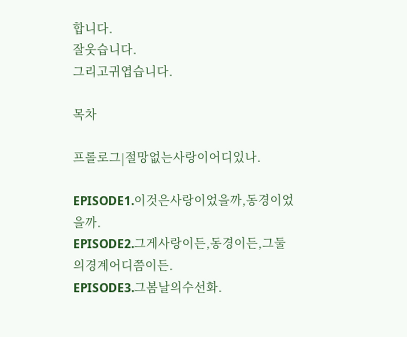합니다.
잘웃습니다.
그리고귀엽습니다.

목차

프롤로그|절망없는사랑이어디있나.

EPISODE1.이것은사랑이었을까,동경이었을까.
EPISODE2.그게사랑이든,동경이든,그둘의경계어디쯤이든.
EPISODE3.그봄날의수선화.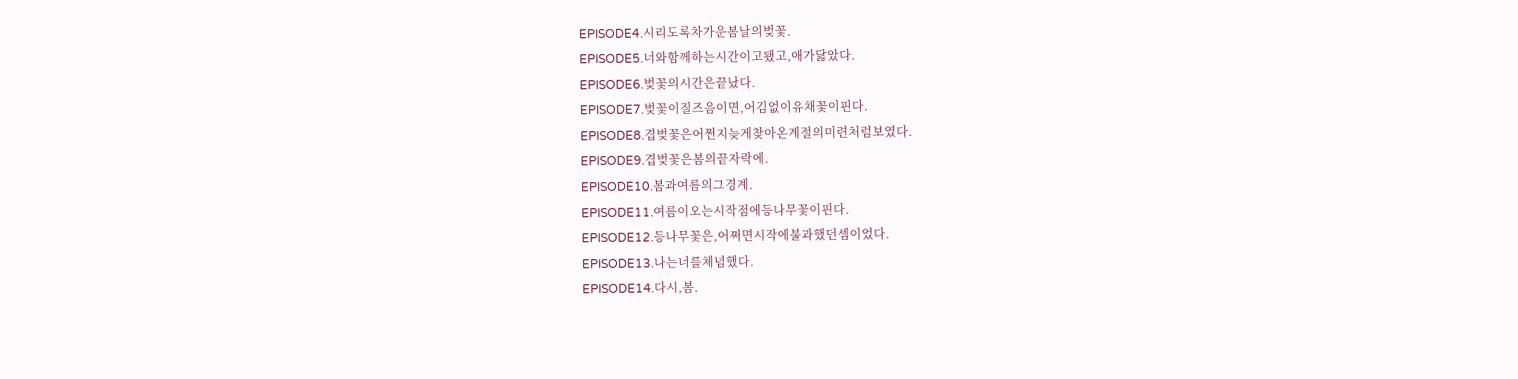EPISODE4.시리도록차가운봄날의벚꽃.
EPISODE5.너와함께하는시간이고됐고,애가닳았다.
EPISODE6.벚꽃의시간은끝났다.
EPISODE7.벚꽃이질즈음이면,어김없이유채꽃이핀다.
EPISODE8.겹벚꽃은어쩐지늦게찾아온계절의미련처럼보였다.
EPISODE9.겹벚꽃은봄의끝자락에.
EPISODE10.봄과여름의그경계.
EPISODE11.여름이오는시작점에등나무꽃이핀다.
EPISODE12.등나무꽃은,어쩌면시작에불과했던셈이었다.
EPISODE13.나는너를체념했다.
EPISODE14.다시,봄.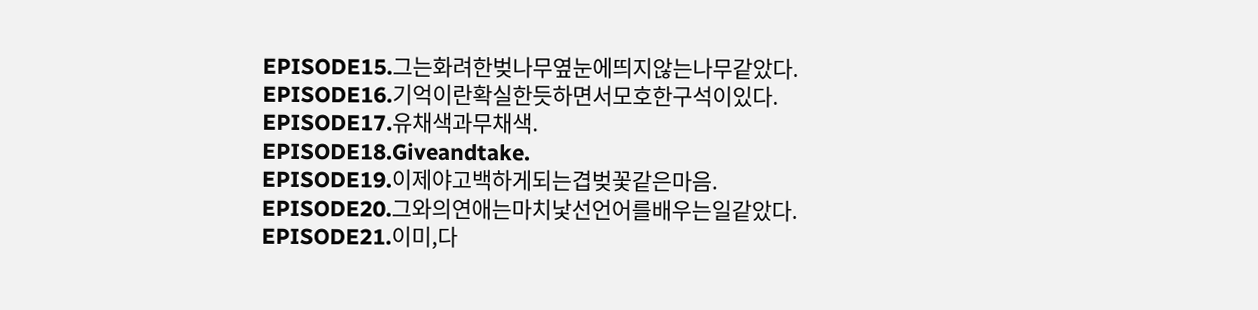EPISODE15.그는화려한벚나무옆눈에띄지않는나무같았다.
EPISODE16.기억이란확실한듯하면서모호한구석이있다.
EPISODE17.유채색과무채색.
EPISODE18.Giveandtake.
EPISODE19.이제야고백하게되는겹벚꽃같은마음.
EPISODE20.그와의연애는마치낯선언어를배우는일같았다.
EPISODE21.이미,다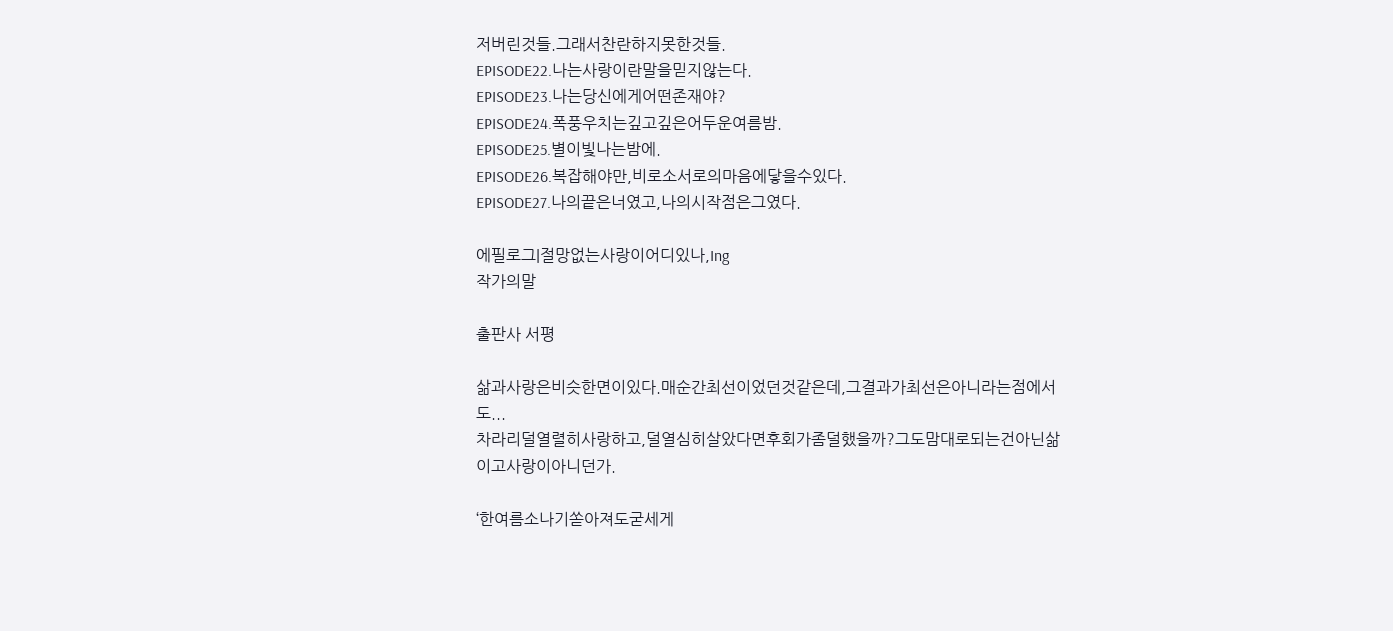저버린것들.그래서찬란하지못한것들.
EPISODE22.나는사랑이란말을믿지않는다.
EPISODE23.나는당신에게어떤존재야?
EPISODE24.폭풍우치는깊고깊은어두운여름밤.
EPISODE25.별이빛나는밤에.
EPISODE26.복잡해야만,비로소서로의마음에닿을수있다.
EPISODE27.나의끝은너였고,나의시작점은그였다.

에필로그|절망없는사랑이어디있나,Ing
작가의말

출판사 서평

삶과사랑은비슷한면이있다.매순간최선이었던것같은데,그결과가최선은아니라는점에서도...
차라리덜열렬히사랑하고,덜열심히살았다면후회가좀덜했을까?그도맘대로되는건아닌삶이고사랑이아니던가.

‘한여름소나기쏟아져도굳세게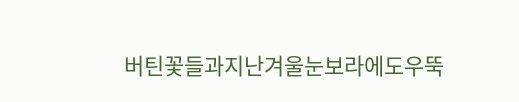버틴꽃들과지난겨울눈보라에도우뚝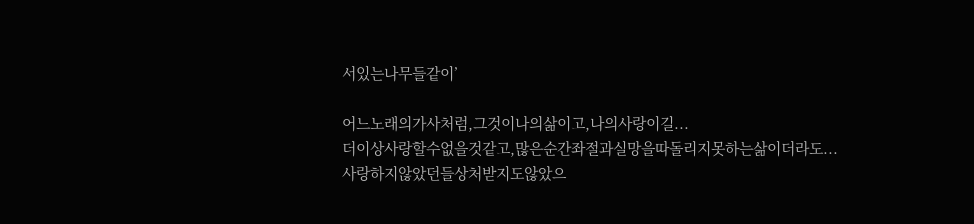서있는나무들같이’

어느노래의가사처럼,그것이나의삶이고,나의사랑이길...
더이상사랑할수없을것같고,많은순간좌절과실망을따돌리지못하는삶이더라도...
사랑하지않았던들상처받지도않았으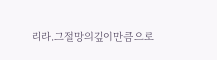리라.그절망의깊이만큼으로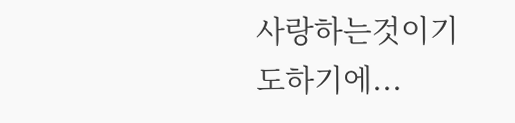사랑하는것이기도하기에...